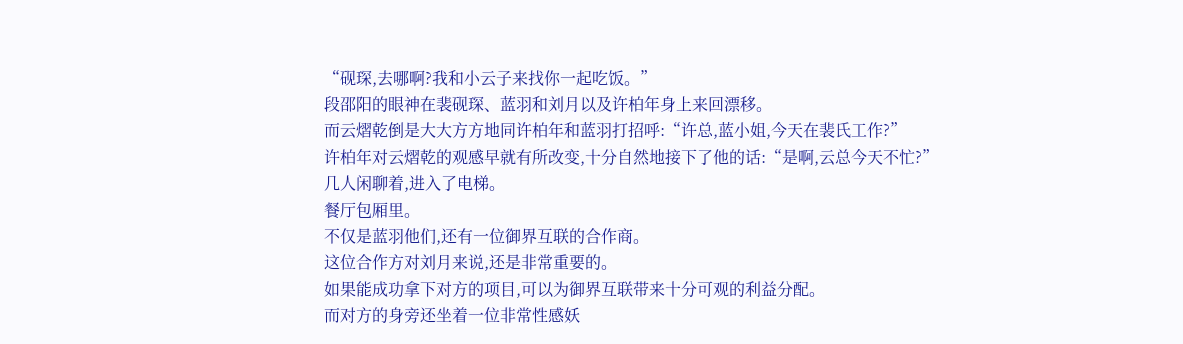“砚琛,去哪啊?我和小云子来找你一起吃饭。”
段邵阳的眼神在裴砚琛、蓝羽和刘月以及许柏年身上来回漂移。
而云熠乾倒是大大方方地同许柏年和蓝羽打招呼:“许总,蓝小姐,今天在裴氏工作?”
许柏年对云熠乾的观感早就有所改变,十分自然地接下了他的话:“是啊,云总今天不忙?”
几人闲聊着,进入了电梯。
餐厅包厢里。
不仅是蓝羽他们,还有一位御界互联的合作商。
这位合作方对刘月来说,还是非常重要的。
如果能成功拿下对方的项目,可以为御界互联带来十分可观的利益分配。
而对方的身旁还坐着一位非常性感妖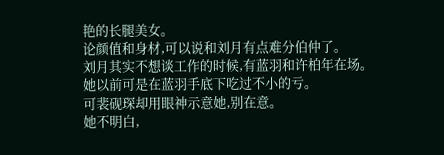艳的长腿美女。
论颜值和身材,可以说和刘月有点难分伯仲了。
刘月其实不想谈工作的时候,有蓝羽和许柏年在场。
她以前可是在蓝羽手底下吃过不小的亏。
可裴砚琛却用眼神示意她,别在意。
她不明白,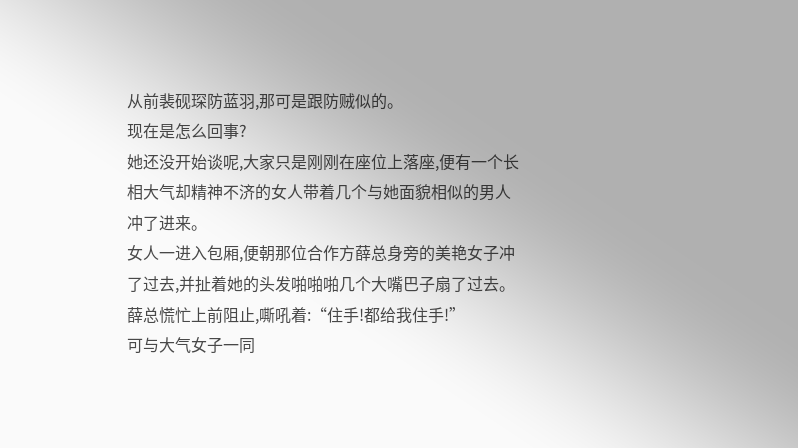从前裴砚琛防蓝羽,那可是跟防贼似的。
现在是怎么回事?
她还没开始谈呢,大家只是刚刚在座位上落座,便有一个长相大气却精神不济的女人带着几个与她面貌相似的男人冲了进来。
女人一进入包厢,便朝那位合作方薛总身旁的美艳女子冲了过去,并扯着她的头发啪啪啪几个大嘴巴子扇了过去。
薛总慌忙上前阻止,嘶吼着:“住手!都给我住手!”
可与大气女子一同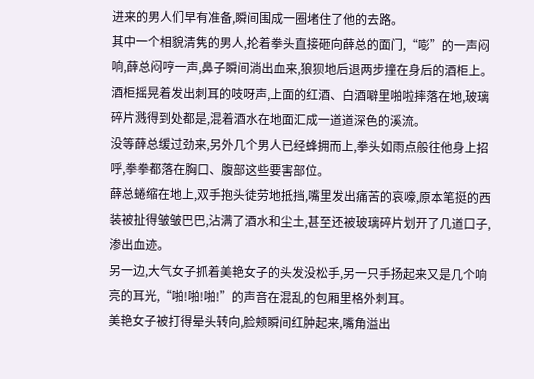进来的男人们早有准备,瞬间围成一圈堵住了他的去路。
其中一个相貌清隽的男人,抡着拳头直接砸向薛总的面门,“嘭”的一声闷响,薛总闷哼一声,鼻子瞬间淌出血来,狼狈地后退两步撞在身后的酒柜上。
酒柜摇晃着发出刺耳的吱呀声,上面的红酒、白酒噼里啪啦摔落在地,玻璃碎片溅得到处都是,混着酒水在地面汇成一道道深色的溪流。
没等薛总缓过劲来,另外几个男人已经蜂拥而上,拳头如雨点般往他身上招呼,拳拳都落在胸口、腹部这些要害部位。
薛总蜷缩在地上,双手抱头徒劳地抵挡,嘴里发出痛苦的哀嚎,原本笔挺的西装被扯得皱皱巴巴,沾满了酒水和尘土,甚至还被玻璃碎片划开了几道口子,渗出血迹。
另一边,大气女子抓着美艳女子的头发没松手,另一只手扬起来又是几个响亮的耳光,“啪!啪!啪!”的声音在混乱的包厢里格外刺耳。
美艳女子被打得晕头转向,脸颊瞬间红肿起来,嘴角溢出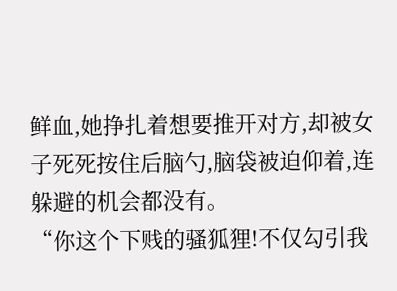鲜血,她挣扎着想要推开对方,却被女子死死按住后脑勺,脑袋被迫仰着,连躲避的机会都没有。
“你这个下贱的骚狐狸!不仅勾引我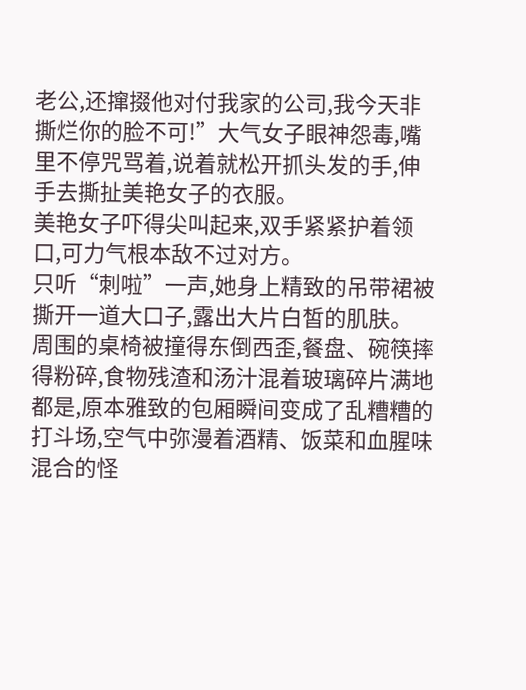老公,还撺掇他对付我家的公司,我今天非撕烂你的脸不可!”大气女子眼神怨毒,嘴里不停咒骂着,说着就松开抓头发的手,伸手去撕扯美艳女子的衣服。
美艳女子吓得尖叫起来,双手紧紧护着领口,可力气根本敌不过对方。
只听“刺啦”一声,她身上精致的吊带裙被撕开一道大口子,露出大片白皙的肌肤。
周围的桌椅被撞得东倒西歪,餐盘、碗筷摔得粉碎,食物残渣和汤汁混着玻璃碎片满地都是,原本雅致的包厢瞬间变成了乱糟糟的打斗场,空气中弥漫着酒精、饭菜和血腥味混合的怪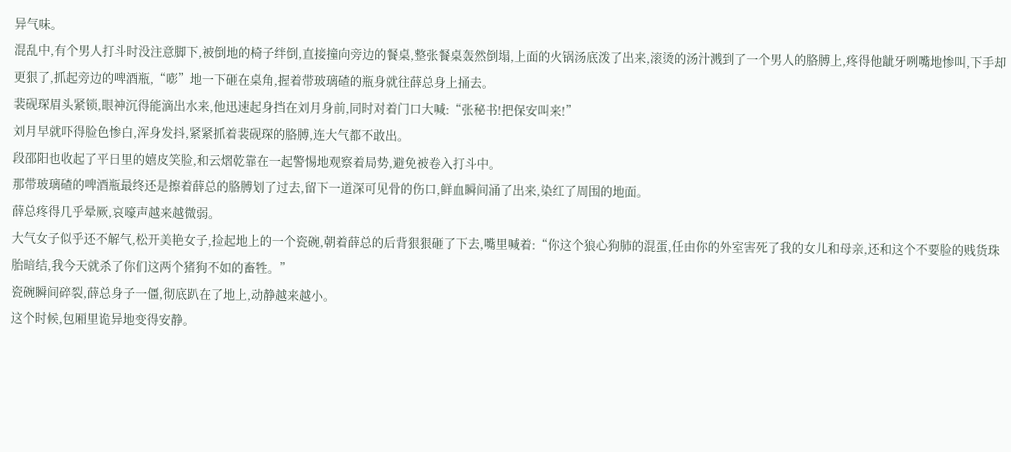异气味。
混乱中,有个男人打斗时没注意脚下,被倒地的椅子绊倒,直接撞向旁边的餐桌,整张餐桌轰然倒塌,上面的火锅汤底泼了出来,滚烫的汤汁溅到了一个男人的胳膊上,疼得他龇牙咧嘴地惨叫,下手却更狠了,抓起旁边的啤酒瓶,“嘭”地一下砸在桌角,握着带玻璃碴的瓶身就往薛总身上捅去。
裴砚琛眉头紧锁,眼神沉得能滴出水来,他迅速起身挡在刘月身前,同时对着门口大喊:“张秘书!把保安叫来!”
刘月早就吓得脸色惨白,浑身发抖,紧紧抓着裴砚琛的胳膊,连大气都不敢出。
段邵阳也收起了平日里的嬉皮笑脸,和云熠乾靠在一起警惕地观察着局势,避免被卷入打斗中。
那带玻璃碴的啤酒瓶最终还是擦着薛总的胳膊划了过去,留下一道深可见骨的伤口,鲜血瞬间涌了出来,染红了周围的地面。
薛总疼得几乎晕厥,哀嚎声越来越微弱。
大气女子似乎还不解气,松开美艳女子,捡起地上的一个瓷碗,朝着薛总的后背狠狠砸了下去,嘴里喊着:“你这个狼心狗肺的混蛋,任由你的外室害死了我的女儿和母亲,还和这个不要脸的贱货珠胎暗结,我今天就杀了你们这两个猪狗不如的畜牲。”
瓷碗瞬间碎裂,薛总身子一僵,彻底趴在了地上,动静越来越小。
这个时候,包厢里诡异地变得安静。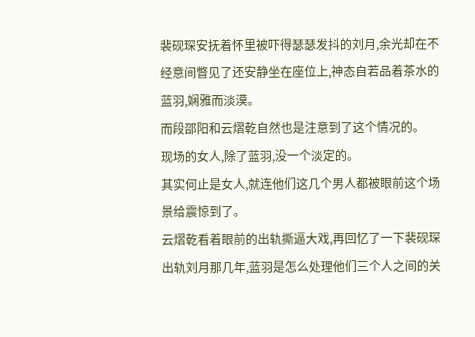裴砚琛安抚着怀里被吓得瑟瑟发抖的刘月,余光却在不经意间瞥见了还安静坐在座位上,神态自若品着茶水的蓝羽,娴雅而淡漠。
而段邵阳和云熠乾自然也是注意到了这个情况的。
现场的女人,除了蓝羽,没一个淡定的。
其实何止是女人,就连他们这几个男人都被眼前这个场景给震惊到了。
云熠乾看着眼前的出轨撕逼大戏,再回忆了一下裴砚琛出轨刘月那几年,蓝羽是怎么处理他们三个人之间的关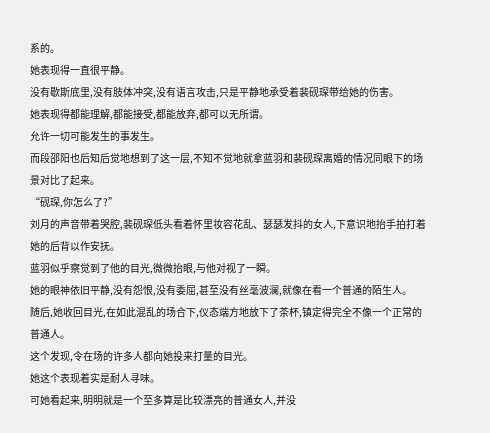系的。
她表现得一直很平静。
没有歇斯底里,没有肢体冲突,没有语言攻击,只是平静地承受着裴砚琛带给她的伤害。
她表现得都能理解,都能接受,都能放弃,都可以无所谓。
允许一切可能发生的事发生。
而段邵阳也后知后觉地想到了这一层,不知不觉地就拿蓝羽和裴砚琛离婚的情况同眼下的场景对比了起来。
“砚琛,你怎么了?”
刘月的声音带着哭腔,裴砚琛低头看着怀里妆容花乱、瑟瑟发抖的女人,下意识地抬手拍打着她的后背以作安抚。
蓝羽似乎察觉到了他的目光,微微抬眼,与他对视了一瞬。
她的眼神依旧平静,没有怨恨,没有委屈,甚至没有丝毫波澜,就像在看一个普通的陌生人。
随后,她收回目光,在如此混乱的场合下,仪态端方地放下了茶杯,镇定得完全不像一个正常的普通人。
这个发现,令在场的许多人都向她投来打量的目光。
她这个表现着实是耐人寻味。
可她看起来,明明就是一个至多算是比较漂亮的普通女人,并没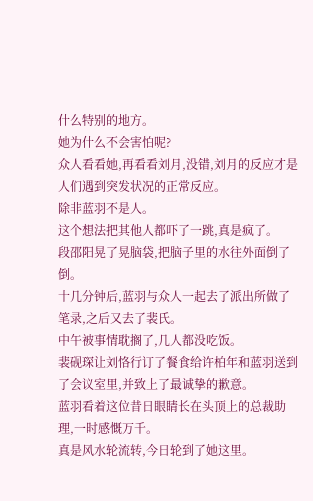什么特别的地方。
她为什么不会害怕呢?
众人看看她,再看看刘月,没错,刘月的反应才是人们遇到突发状况的正常反应。
除非蓝羽不是人。
这个想法把其他人都吓了一跳,真是疯了。
段邵阳晃了晃脑袋,把脑子里的水往外面倒了倒。
十几分钟后,蓝羽与众人一起去了派出所做了笔录,之后又去了裴氏。
中午被事情耽搁了,几人都没吃饭。
裴砚琛让刘恪行订了餐食给许柏年和蓝羽送到了会议室里,并致上了最诚挚的歉意。
蓝羽看着这位昔日眼睛长在头顶上的总裁助理,一时感慨万千。
真是风水轮流转,今日轮到了她这里。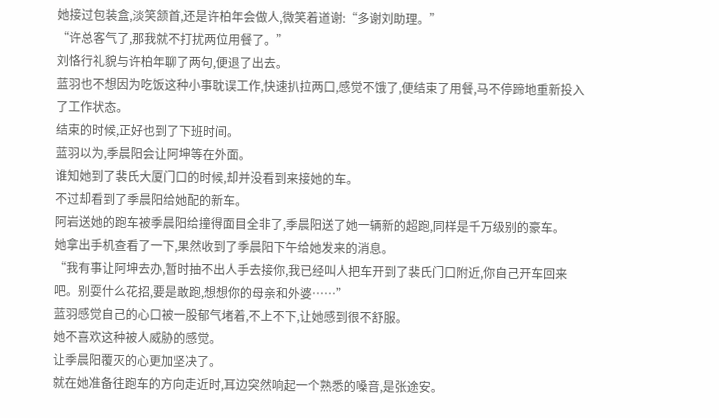她接过包装盒,淡笑颔首,还是许柏年会做人,微笑着道谢:“多谢刘助理。”
“许总客气了,那我就不打扰两位用餐了。”
刘恪行礼貌与许柏年聊了两句,便退了出去。
蓝羽也不想因为吃饭这种小事耽误工作,快速扒拉两口,感觉不饿了,便结束了用餐,马不停蹄地重新投入了工作状态。
结束的时候,正好也到了下班时间。
蓝羽以为,季晨阳会让阿坤等在外面。
谁知她到了裴氏大厦门口的时候,却并没看到来接她的车。
不过却看到了季晨阳给她配的新车。
阿岩送她的跑车被季晨阳给撞得面目全非了,季晨阳送了她一辆新的超跑,同样是千万级别的豪车。
她拿出手机查看了一下,果然收到了季晨阳下午给她发来的消息。
“我有事让阿坤去办,暂时抽不出人手去接你,我已经叫人把车开到了裴氏门口附近,你自己开车回来吧。别耍什么花招,要是敢跑,想想你的母亲和外婆……”
蓝羽感觉自己的心口被一股郁气堵着,不上不下,让她感到很不舒服。
她不喜欢这种被人威胁的感觉。
让季晨阳覆灭的心更加坚决了。
就在她准备往跑车的方向走近时,耳边突然响起一个熟悉的嗓音,是张途安。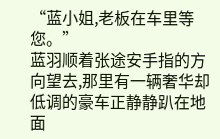“蓝小姐,老板在车里等您。”
蓝羽顺着张途安手指的方向望去,那里有一辆奢华却低调的豪车正静静趴在地面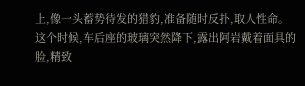上,像一头蓄势待发的猎豹,准备随时反扑,取人性命。
这个时候,车后座的玻璃突然降下,露出阿岩戴着面具的脸,精致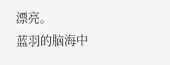漂亮。
蓝羽的脑海中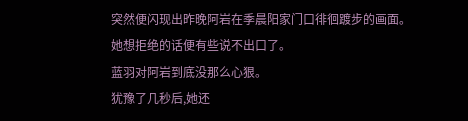突然便闪现出昨晚阿岩在季晨阳家门口徘徊踱步的画面。
她想拒绝的话便有些说不出口了。
蓝羽对阿岩到底没那么心狠。
犹豫了几秒后,她还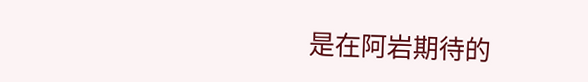是在阿岩期待的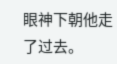眼神下朝他走了过去。